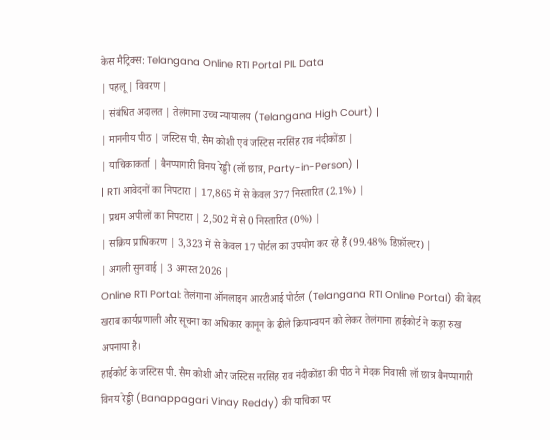केस मैट्रिक्स: Telangana Online RTI Portal PIL Data
| पहलू | विवरण |
| संबंधित अदालत | तेलंगाना उच्च न्यायालय (Telangana High Court) |
| माननीय पीठ | जस्टिस पी. सैम कोशी एवं जस्टिस नरसिंह राव नंदीकोंडा |
| याचिकाकर्ता | बैनप्पागारी विनय रेड्डी (लॉ छात्र, Party-in-Person) |
| RTI आवेदनों का निपटारा | 17,865 में से केवल 377 निस्तारित (2.1%) |
| प्रथम अपीलों का निपटारा | 2,502 में से 0 निस्तारित (0%) |
| सक्रिय प्राधिकरण | 3,323 में से केवल 17 पोर्टल का उपयोग कर रहे हैं (99.48% डिफ़ॉल्टर) |
| अगली सुनवाई | 3 अगस्त 2026 |
Online RTI Portal: तेलंगाना ऑनलाइन आरटीआई पोर्टल (Telangana RTI Online Portal) की बेहद खराब कार्यप्रणाली और सूचना का अधिकार कानून के ढीले क्रियान्वयन को लेकर तेलंगाना हाईकोर्ट ने कड़ा रुख अपनाया है।
हाईकोर्ट के जस्टिस पी. सैम कोशी और जस्टिस नरसिंह राव नंदीकोंडा की पीठ ने मेदक निवासी लॉ छात्र बैनप्पागारी विनय रेड्डी (Banappagari Vinay Reddy) की याचिका पर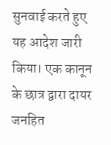सुनवाई करते हुए यह आदेश जारी किया। एक कानून के छात्र द्वारा दायर जनहित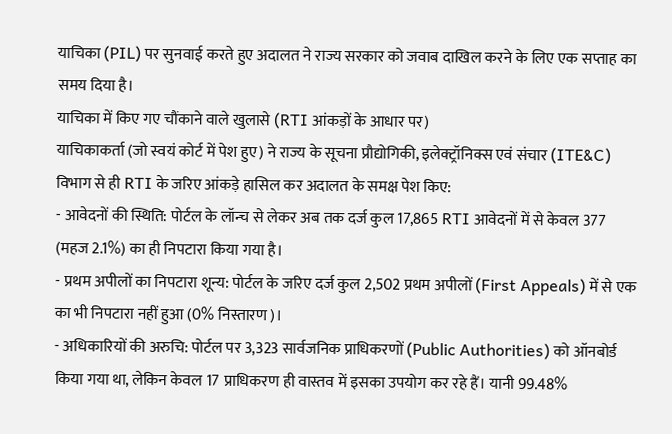याचिका (PIL) पर सुनवाई करते हुए अदालत ने राज्य सरकार को जवाब दाखिल करने के लिए एक सप्ताह का समय दिया है।
याचिका में किए गए चौंकाने वाले खुलासे (RTI आंकड़ों के आधार पर)
याचिकाकर्ता (जो स्वयं कोर्ट में पेश हुए) ने राज्य के सूचना प्रौद्योगिकी, इलेक्ट्रॉनिक्स एवं संचार (ITE&C) विभाग से ही RTI के जरिए आंकड़े हासिल कर अदालत के समक्ष पेश किए:
- आवेदनों की स्थिति: पोर्टल के लॉन्च से लेकर अब तक दर्ज कुल 17,865 RTI आवेदनों में से केवल 377 (महज 2.1%) का ही निपटारा किया गया है।
- प्रथम अपीलों का निपटारा शून्य: पोर्टल के जरिए दर्ज कुल 2,502 प्रथम अपीलों (First Appeals) में से एक का भी निपटारा नहीं हुआ (0% निस्तारण)।
- अधिकारियों की अरुचि: पोर्टल पर 3,323 सार्वजनिक प्राधिकरणों (Public Authorities) को ऑनबोर्ड किया गया था, लेकिन केवल 17 प्राधिकरण ही वास्तव में इसका उपयोग कर रहे हैं। यानी 99.48%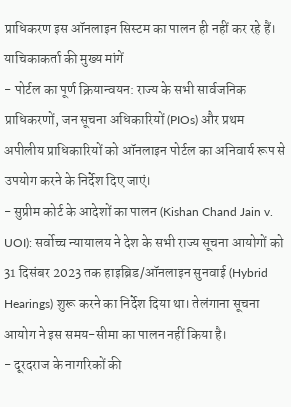प्राधिकरण इस ऑनलाइन सिस्टम का पालन ही नहीं कर रहे हैं।
याचिकाकर्ता की मुख्य मांगें
- पोर्टल का पूर्ण क्रियान्वयन: राज्य के सभी सार्वजनिक प्राधिकरणों, जन सूचना अधिकारियों (PIOs) और प्रथम अपीलीय प्राधिकारियों को ऑनलाइन पोर्टल का अनिवार्य रूप से उपयोग करने के निर्देश दिए जाएं।
- सुप्रीम कोर्ट के आदेशों का पालन (Kishan Chand Jain v. UOI): सर्वोच्च न्यायालय ने देश के सभी राज्य सूचना आयोगों को 31 दिसंबर 2023 तक हाइब्रिड/ऑनलाइन सुनवाई (Hybrid Hearings) शुरू करने का निर्देश दिया था। तेलंगाना सूचना आयोग ने इस समय-सीमा का पालन नहीं किया है।
- दूरदराज के नागरिकों की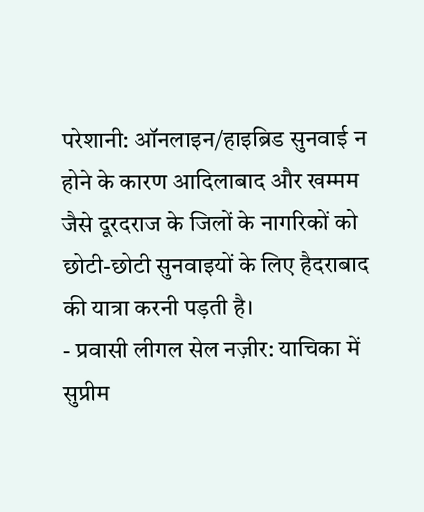परेशानी: ऑनलाइन/हाइब्रिड सुनवाई न होने के कारण आदिलाबाद और खम्मम जैसे दूरदराज के जिलों के नागरिकों को छोटी-छोटी सुनवाइयों के लिए हैदराबाद की यात्रा करनी पड़ती है।
- प्रवासी लीगल सेल नज़ीर: याचिका में सुप्रीम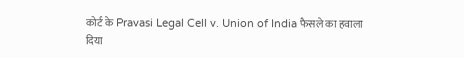कोर्ट के Pravasi Legal Cell v. Union of India फैसले का हवाला दिया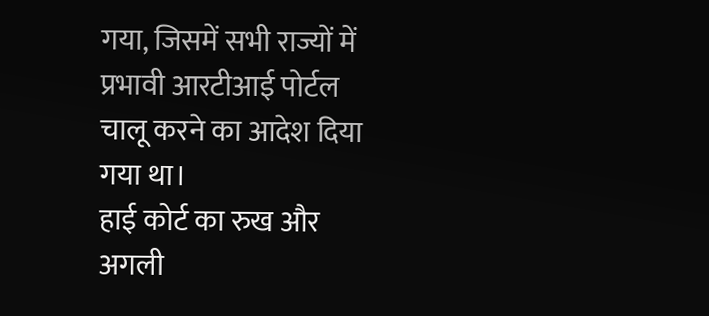गया, जिसमें सभी राज्यों में प्रभावी आरटीआई पोर्टल चालू करने का आदेश दिया गया था।
हाई कोर्ट का रुख और अगली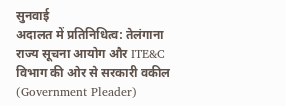सुनवाई
अदालत में प्रतिनिधित्व: तेलंगाना राज्य सूचना आयोग और ITE&C विभाग की ओर से सरकारी वकील (Government Pleader)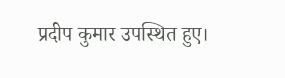प्रदीप कुमार उपस्थित हुए।